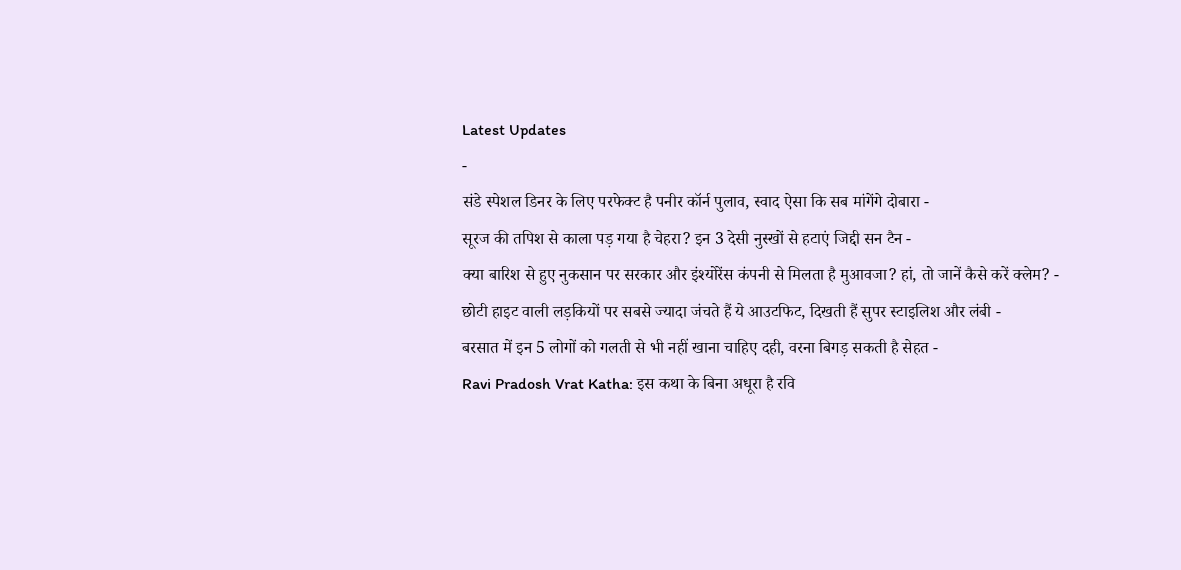Latest Updates
-
संडे स्पेशल डिनर के लिए परफेक्ट है पनीर कॉर्न पुलाव, स्वाद ऐसा कि सब मांगेंगे दोबारा -
सूरज की तपिश से काला पड़ गया है चेहरा? इन 3 देसी नुस्खों से हटाएं जिद्दी सन टैन -
क्या बारिश से हुए नुकसान पर सरकार और इंश्योरेंस कंपनी से मिलता है मुआवजा? हां, तो जानें कैसे करें क्लेम? -
छोटी हाइट वाली लड़कियों पर सबसे ज्यादा जंचते हैं ये आउटफिट, दिखती हैं सुपर स्टाइलिश और लंबी -
बरसात में इन 5 लोगों को गलती से भी नहीं खाना चाहिए दही, वरना बिगड़ सकती है सेहत -
Ravi Pradosh Vrat Katha: इस कथा के बिना अधूरा है रवि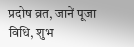प्रदोष व्रत, जानें पूजा विधि, शुभ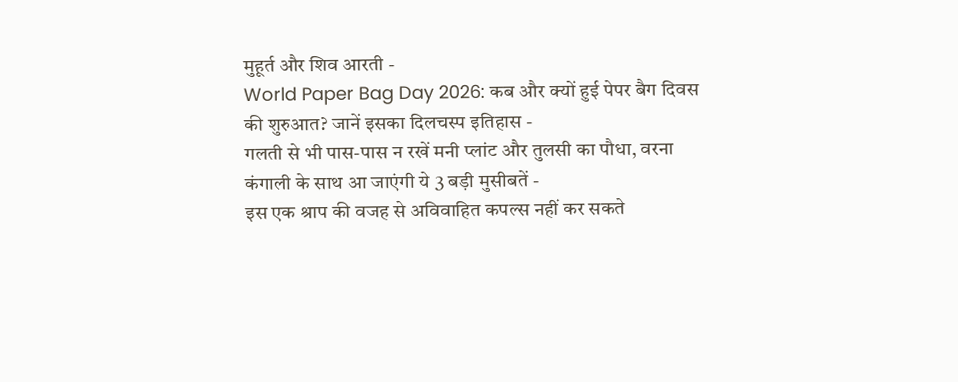मुहूर्त और शिव आरती -
World Paper Bag Day 2026: कब और क्यों हुई पेपर बैग दिवस की शुरुआत? जानें इसका दिलचस्प इतिहास -
गलती से भी पास-पास न रखें मनी प्लांट और तुलसी का पौधा, वरना कंगाली के साथ आ जाएंगी ये 3 बड़ी मुसीबतें -
इस एक श्राप की वजह से अविवाहित कपल्स नहीं कर सकते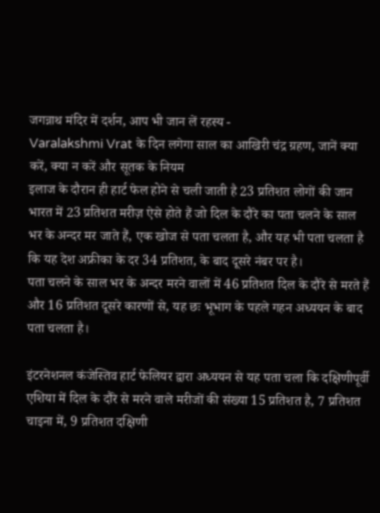जगन्नाथ मंदिर में दर्शन, आप भी जान लें रहस्य -
Varalakshmi Vrat के दिन लगेगा साल का आखिरी चंद्र ग्रहण, जानें क्या करें, क्या न करें और सूतक के नियम
इलाज के दौरान ही हार्ट फेल होने से चली जाती है 23 प्रतिशत लोगों की जान
भारत में 23 प्रतिशत मरीज़ ऐसे होते हैं जो दिल के दौरे का पता चलने के साल भर के अन्दर मर जाते हैं, एक खोज से पता चलता है, और यह भी पता चलता है कि यह देश अफ्रीका के दर 34 प्रतिशत, के बाद दूसरे नंबर पर है।
पता चलने के साल भर के अन्दर मरने वालों में 46 प्रतिशत दिल के दौरे से मरते हैं और 16 प्रतिशत दूसरे कारणों से, यह छः भूभाग के पहले गहन अध्ययन के बाद पता चलता है।

इंटरनेशनल कंजेस्तिव हार्ट फेलियर द्वारा अध्ययन से यह पता चला कि दक्षिणीपूर्वी एशिया में दिल के दौरे से मरने वाले मरीजों की संख्या 15 प्रतिशत है, 7 प्रतिशत चाइना में, 9 प्रतिशत दक्षिणी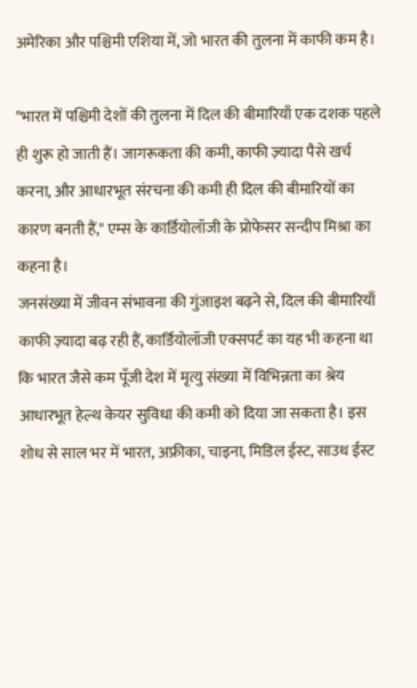अमेरिका और पश्चिमी एशिया में, जो भारत की तुलना में काफी कम है।

"भारत में पश्चिमी देशों की तुलना में दिल की बीमारियाँ एक दशक पहले ही शुरू हो जाती हैं। जागरूकता की कमी, काफी ज़्यादा पैसे खर्च करना, और आधारभूत संरचना की कमी ही दिल की बीमारियों का कारण बनती हैं," एम्स के कार्डियोलॉजी के प्रोफेसर सन्दीप मिश्रा का कहना है।
जनसंख्या में जीवन संभावना की गुंजाइश बढ़ने से, दिल की बीमारियाँ काफी ज़्यादा बढ़ रही हैं, कार्डियोलॉजी एक्सपर्ट का यह भी कहना था कि भारत जैसे कम पूँजी देश में मृत्यु संख्या में विभिन्नता का श्रेय आधारभूत हेल्थ केयर सुविधा की कमी को दिया जा सकता है। इस शोध से साल भर में भारत, अफ्रीका, चाइना, मिडिल ईस्ट, साउथ ईस्ट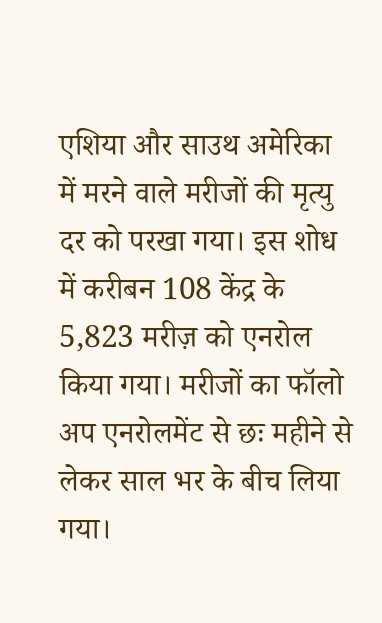एशिया और साउथ अमेरिका में मरने वाले मरीजों की मृत्यु दर को परखा गया। इस शोध में करीबन 108 केंद्र के 5,823 मरीज़ को एनरोल किया गया। मरीजों का फॉलो अप एनरोलमेंट से छः महीने से लेकर साल भर के बीच लिया गया।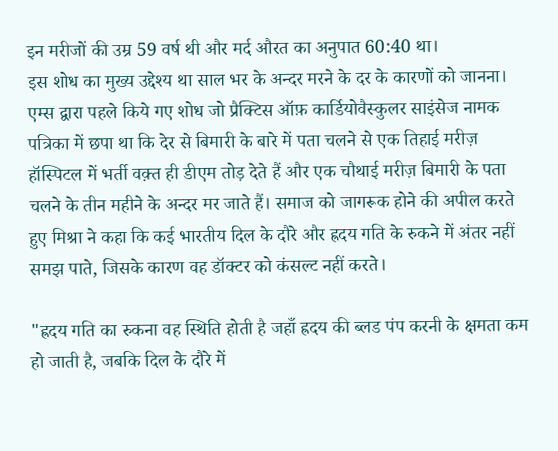इन मरीजों की उम्र 59 वर्ष थी और मर्द औरत का अनुपात 60:40 था।
इस शोध का मुख्य उद्देश्य था साल भर के अन्दर मरने के दर के कारणों को जानना। एम्स द्वारा पहले किये गए शोध जो प्रैक्टिस ऑफ़ कार्डियोवैस्कुलर साइंसेज नामक पत्रिका में छपा था कि देर से बिमारी के बारे में पता चलने से एक तिहाई मरीज़ हॉस्पिटल में भर्ती वक़्त ही डीएम तोड़ देते हैं और एक चौथाई मरीज़ बिमारी के पता चलने के तीन महीने के अन्दर मर जाते हैं। समाज को जागरूक होने की अपील करते हुए मिश्रा ने कहा कि कई भारतीय दिल के दौरे और ह्रदय गति के रुकने में अंतर नहीं समझ पाते, जिसके कारण वह डॉक्टर को कंसल्ट नहीं करते।

"ह्रदय गति का रुकना वह स्थिति होती है जहाँ ह्रदय की ब्लड पंप करनी के क्षमता कम हो जाती है, जबकि दिल के दौरे में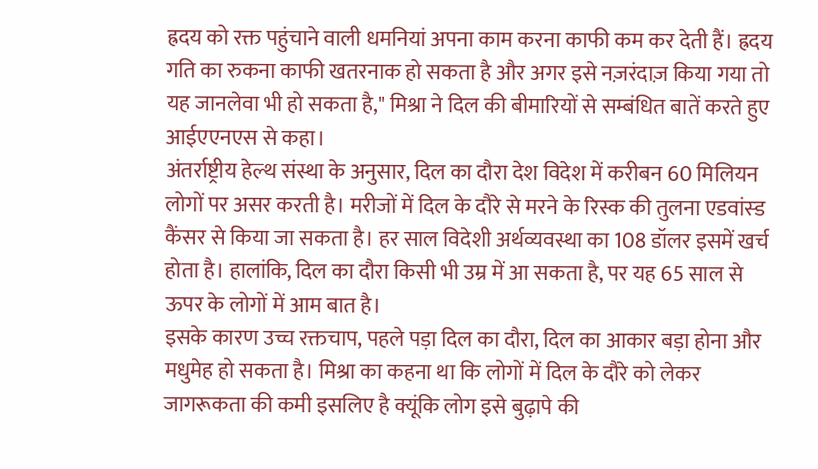ह्रदय को रक्त पहुंचाने वाली धमनियां अपना काम करना काफी कम कर देती हैं। ह्रदय गति का रुकना काफी खतरनाक हो सकता है और अगर इसे नज़रंदाज़ किया गया तो यह जानलेवा भी हो सकता है," मिश्रा ने दिल की बीमारियों से सम्बंधित बातें करते हुए आईएएनएस से कहा।
अंतर्राष्ट्रीय हेल्थ संस्था के अनुसार, दिल का दौरा देश विदेश में करीबन 60 मिलियन लोगों पर असर करती है। मरीजों में दिल के दौरे से मरने के रिस्क की तुलना एडवांस्ड कैंसर से किया जा सकता है। हर साल विदेशी अर्थव्यवस्था का 108 डॉलर इसमें खर्च होता है। हालांकि, दिल का दौरा किसी भी उम्र में आ सकता है, पर यह 65 साल से ऊपर के लोगों में आम बात है।
इसके कारण उच्च रक्तचाप, पहले पड़ा दिल का दौरा, दिल का आकार बड़ा होना और मधुमेह हो सकता है। मिश्रा का कहना था कि लोगों में दिल के दौरे को लेकर जागरूकता की कमी इसलिए है क्यूंकि लोग इसे बुढ़ापे की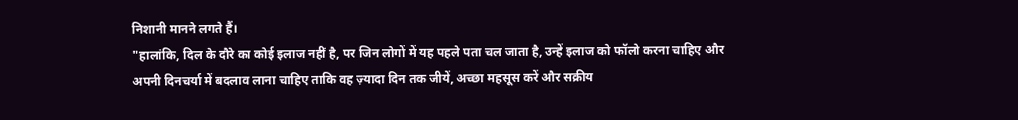निशानी मानने लगते हैं।
"हालांकि, दिल के दौरे का कोई इलाज नहीं है, पर जिन लोगों में यह पहले पता चल जाता है, उन्हें इलाज को फॉलो करना चाहिए और अपनी दिनचर्या में बदलाव लाना चाहिए ताकि वह ज़्यादा दिन तक जीयें, अच्छा महसूस करें और सक्रीय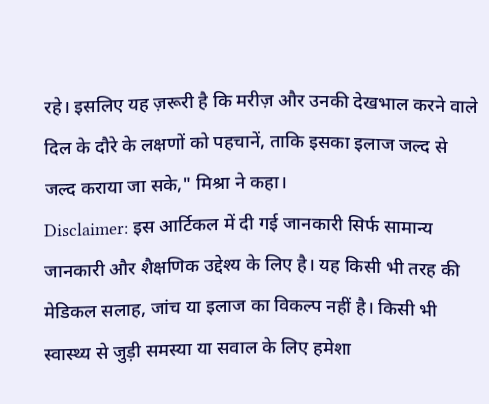रहे। इसलिए यह ज़रूरी है कि मरीज़ और उनकी देखभाल करने वाले दिल के दौरे के लक्षणों को पहचानें, ताकि इसका इलाज जल्द से जल्द कराया जा सके," मिश्रा ने कहा।
Disclaimer: इस आर्टिकल में दी गई जानकारी सिर्फ सामान्य जानकारी और शैक्षणिक उद्देश्य के लिए है। यह किसी भी तरह की मेडिकल सलाह, जांच या इलाज का विकल्प नहीं है। किसी भी स्वास्थ्य से जुड़ी समस्या या सवाल के लिए हमेशा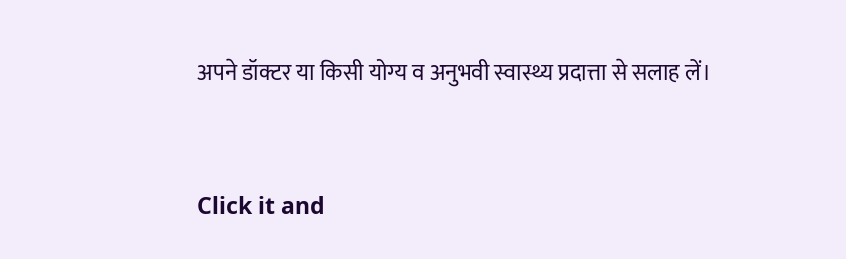अपने डॉक्टर या किसी योग्य व अनुभवी स्वास्थ्य प्रदात्ता से सलाह लें।



Click it and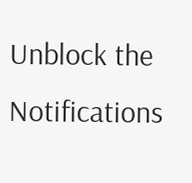Unblock the Notifications